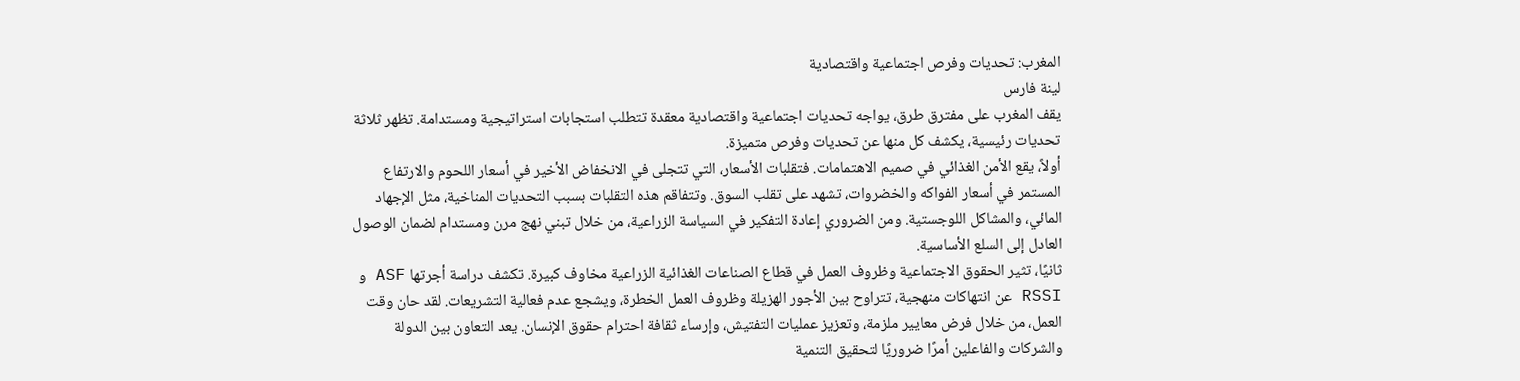المغرب: تحديات وفرص اجتماعية واقتصادية
لينة فارس
يقف المغرب على مفترق طرق، يواجه تحديات اجتماعية واقتصادية معقدة تتطلب استجابات استراتيجية ومستدامة. تظهر ثلاثة تحديات رئيسية، يكشف كل منها عن تحديات وفرص متميزة.
أولاً، يقع الأمن الغذائي في صميم الاهتمامات. فتقلبات الأسعار، التي تتجلى في الانخفاض الأخير في أسعار اللحوم والارتفاع المستمر في أسعار الفواكه والخضروات، تشهد على تقلب السوق. وتتفاقم هذه التقلبات بسبب التحديات المناخية، مثل الإجهاد المائي، والمشاكل اللوجستية. ومن الضروري إعادة التفكير في السياسة الزراعية، من خلال تبني نهج مرن ومستدام لضمان الوصول العادل إلى السلع الأساسية.
ثانيًا، تثير الحقوق الاجتماعية وظروف العمل في قطاع الصناعات الغذائية الزراعية مخاوف كبيرة. تكشف دراسة أجرتها ASF و RSSI عن انتهاكات منهجية، تتراوح بين الأجور الهزيلة وظروف العمل الخطرة، ويشجع عدم فعالية التشريعات. لقد حان وقت العمل، من خلال فرض معايير ملزمة، وتعزيز عمليات التفتيش، وإرساء ثقافة احترام حقوق الإنسان. يعد التعاون بين الدولة والشركات والفاعلين أمرًا ضروريًا لتحقيق التنمية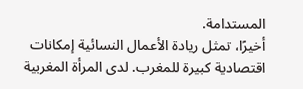المستدامة.
أخيرًا، تمثل ريادة الأعمال النسائية إمكانات اقتصادية كبيرة للمغرب. لدى المرأة المغربية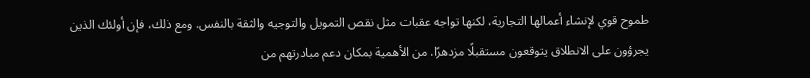طموح قوي لإنشاء أعمالها التجارية، لكنها تواجه عقبات مثل نقص التمويل والتوجيه والثقة بالنفس. ومع ذلك، فإن أولئك الذين يجرؤون على الانطلاق يتوقعون مستقبلًا مزدهرًا. من الأهمية بمكان دعم مبادرتهم من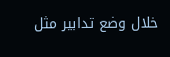خلال وضع تدابير مثل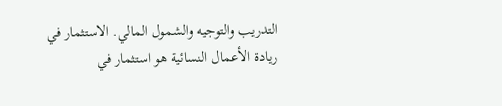التدريب والتوجيه والشمول المالي. الاستثمار في ريادة الأعمال النسائية هو استثمار في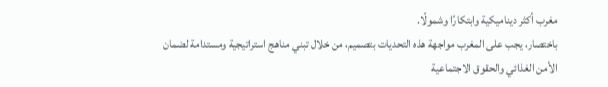مغرب أكثر ديناميكية وابتكارًا وشمولًا.
باختصار، يجب على المغرب مواجهة هذه التحديات بتصميم، من خلال تبني مناهج استراتيجية ومستدامة لضمان الأمن الغذائي والحقوق الاجتماعية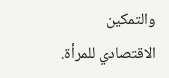والتمكين الاقتصادي للمرأة.